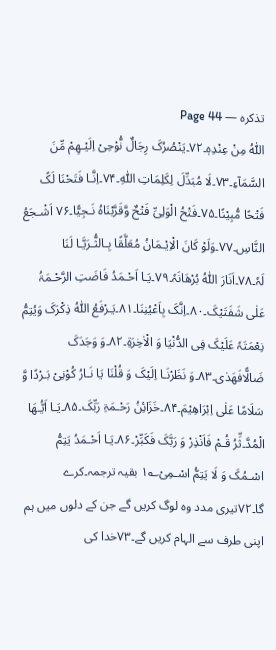تذکرہ — Page 44
اللّٰہُ مِنْ عِنْدِہٖ۔۷۲۔یَنْصُرُکَ رِجَالٌ نُّوْحِیْ اِلَیْـھِمْ مِّنَ السَّمَآءِ۔۷۳۔لَا مُبَدِّلَ لِکَلِمَاتِ اللّٰہِ۔۷۴۔اِنَّـا فَتَحْنَا لَکً فَتْحًا مُّبِیْنًا۔۷۵۔فَتْحُ الْوَلِیِّ فَتْحٌ وَّقَرَّبْنَاہُ نَـجِیًّا۔۷۶ اَشْـجَعُ النَّاسِ۔۷۷۔وَلَوْ کَانَ الْاِیْـمَانُ مُعَلَّقًا بِـالثُّـرَیَّـا لَنَا لَہٗ۔۷۸۔اَنَارَ اللّٰہُ بُرْھَانَہٗ۔۷۹۔یَـا اَحْـمَدُ فَاضَتِ الرَّحْـمَۃُ عَلٰی شَفَتَیْکَ۔۸۰۔اِنَّکَ بِاَعْیُنِنَا۔۸۱۔یَـرْفَعُ اللّٰہُ ذِکْرَکَ وَیُتِمُّ نِعْمَتَہٗ عَلَیْکَ فِی الدُّنْیَا وَ الْاٰخِرَۃِ۔۸۲۔وَ وَجَدَکَ ضَالًّافَھَدٰی۔۸۳۔وَ نَظَرْنَـا اِلَیْکَ وَ قُلْنَا یَا نَـارُ کُوْنِیْ بَـرْدًا وَّ سَلَامًا عَلٰی اِبْرَاھِیْمَ۔۸۴۔خَزَائِنُ رَحْـمَۃِ رَبِّکَ۔۸۵۔یَـا اَیُّـھَا الْمُدَّ۔ثِّرُ قُـمْ فَاَنْذِرْ وَ رَبَّکَ فَکَبِّرْ۔۸۶۔یَـا اَحْـمَدُ یَتِمُّ اسْـمُکَ وَ لَا یَتِمُّ اسْـمِیْ؎۱ بقیہ ترجمہ۔کرے گا۔۷۲تیری مدد وہ لوگ کریں گے جن کے دلوں میں ہم اپنی طرف سے الہام کریں گے۔۷۳خدا کی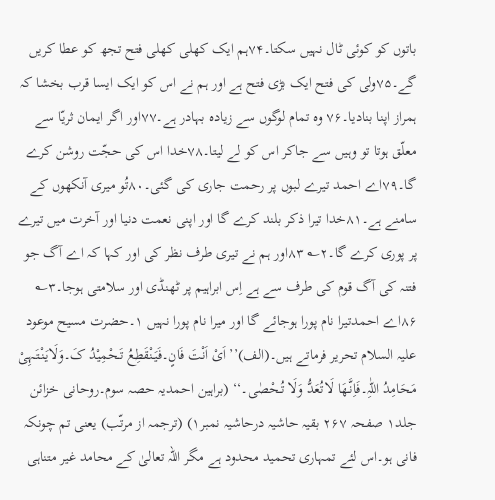باتوں کو کوئی ٹال نہیں سکتا۔۷۴ہم ایک کھلی کھلی فتح تجھ کو عطا کریں گے۔۷۵ولی کی فتح ایک بڑی فتح ہے اور ہم نے اس کو ایک ایسا قرب بخشا کہ ہمراز اپنا بنادیا۔۷۶ وہ تمام لوگوں سے زیادہ بہادر ہے۔۷۷اور اگر ایمان ثریّا سے معلّق ہوتا تو وہیں سے جاکر اس کو لے لیتا۔۷۸خدا اس کی حجّت روشن کرے گا۔۷۹اے احمد تیرے لبوں پر رحمت جاری کی گئی۔۸۰تُو میری آنکھوں کے سامنے ہے۔۸۱خدا تیرا ذکر بلند کرے گا اور اپنی نعمت دنیا اور آخرت میں تیرے پر پوری کرے گا۔۲؎ ۸۳اور ہم نے تیری طرف نظر کی اور کہا کہ اے آگ جو فتنہ کی آگ قوم کی طرف سے ہے اِس ابراہیم پر ٹھنڈی اور سلامتی ہوجا۔۳؎ ۸۶اے احمدتیرا نام پورا ہوجائے گا اور میرا نام پورا نہیں ۱۔حضرت مسیح موعود علیہ السلام تحریر فرماتے ہیں۔(الف)’’اَیْ اَنْتَ فَانٍ۔فَیَنْقَطِعُ تَـحْمِیْدُ کَ۔وَلَایَنْتَـہِیْ مَـحَامِدُ اللّٰہِ۔فَاِنَّـھَا لَاتُعَدُّ وَلَا تُـحْصٰی۔‘‘ (براہین احمدیہ حصہ سوم۔روحانی خزائن جلد۱ صفحہ ۲۶۷ بقیہ حاشیہ درحاشیہ نمبر۱) (ترجمہ از مرتّب) یعنی تم چونکہ فانی ہو۔اس لئے تمہاری تحمید محدود ہے مگر اللہ تعالیٰ کے محامد غیر متناہی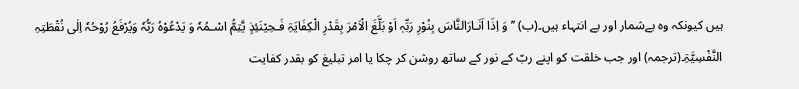ہیں کیونکہ وہ بےشمار اور بے انتہاء ہیں۔(ب) ’’وَ اِذَا اَنَـارَالنَّاسَ بِنُوْرِ رَبِّہٖ اَوْ بَلَّغَ الْاَمْرَ بِقَدْرِ الْکِفَایَۃِ فَـحِیْنَئِذٍ یَّتِمُّ اسْـمُہٗ وَ یَدْعُوْہُ رَبُّہٗ وَیُرْفَعُ رُوْحُہٗ اِلٰی نُقْطَتِہِ النَّفْسِیَّۃِ۔(ترجمہ) اور جب خلقت کو اپنے ربّ کے نور کے ساتھ روشن کر چکا یا امر تبلیغ کو بقدر کفایت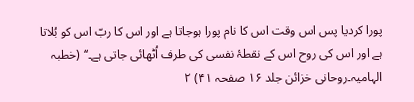پورا کردیا پس اس وقت اس کا نام پورا ہوجاتا ہے اور اس کا ربّ اس کو بُلاتا ہے اور اس کی روح اس کے نقطۂ نفسی کی طرف اُٹھائی جاتی ہے۔‘‘ (خطبہ الہامیہ۔روحانی خزائن جلد ۱۶ صفحہ ۴۱) ۲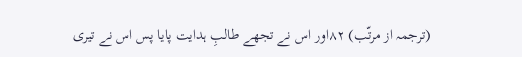(ترجمہ از مرتّب) ۸۲اور اس نے تجھے طالبِ ہدایت پایا پس اس نے تیری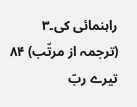راہنمائی کی۔۳ (ترجمہ از مرتّب) ۸۴ تیرے ربّ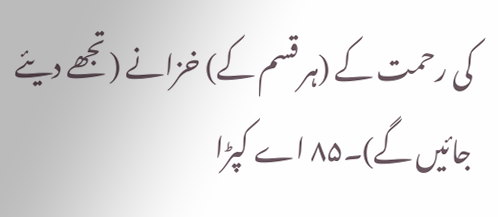کی رحمت کے (ہر قسم کے) خزانے (تجھے دیئے جائیں گے)۔۸۵ اے کپڑا